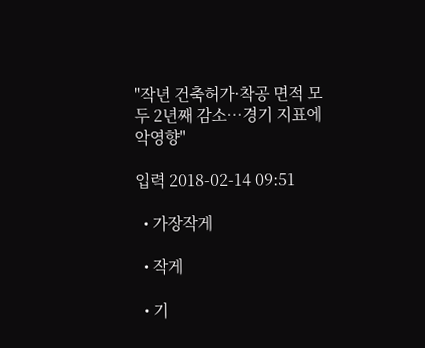"작년 건축허가·착공 면적 모두 2년째 감소…경기 지표에 악영향"

입력 2018-02-14 09:51

  • 가장작게

  • 작게

  • 기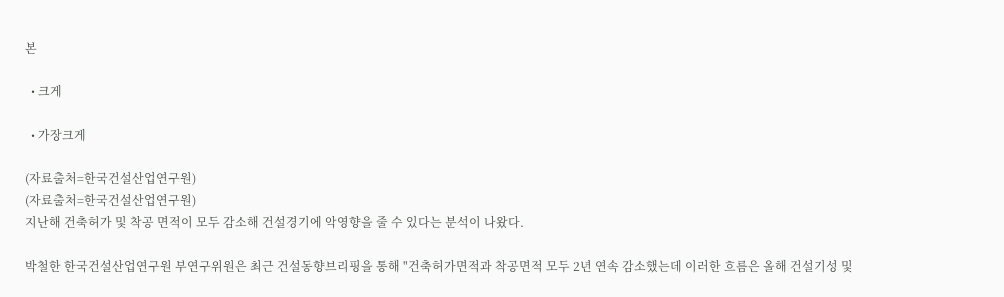본

  • 크게

  • 가장크게

(자료출처=한국건설산업연구원)
(자료출처=한국건설산업연구원)
지난해 건축허가 및 착공 면적이 모두 감소해 건설경기에 악영향을 줄 수 있다는 분석이 나왔다.

박철한 한국건설산업연구원 부연구위원은 최근 건설동향브리핑을 통해 "건축허가면적과 착공면적 모두 2년 연속 감소했는데 이러한 흐름은 올해 건설기성 및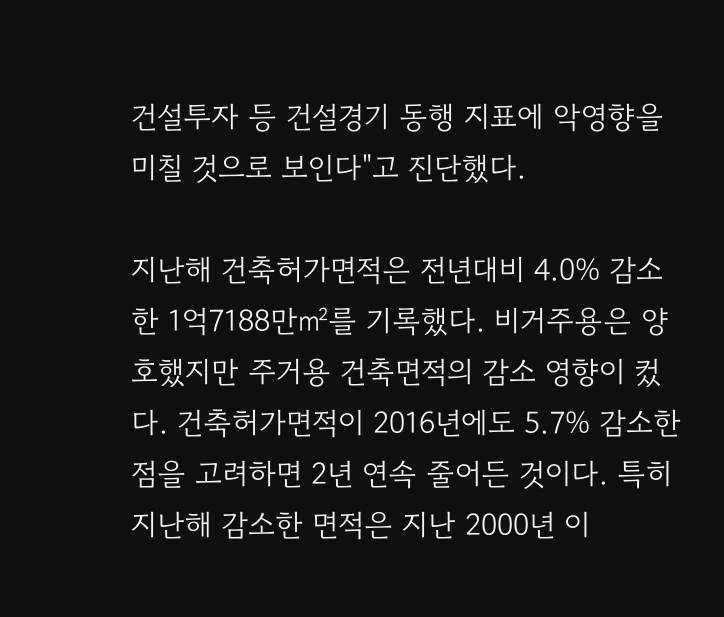건설투자 등 건설경기 동행 지표에 악영향을 미칠 것으로 보인다"고 진단했다.

지난해 건축허가면적은 전년대비 4.0% 감소한 1억7188만㎡를 기록했다. 비거주용은 양호했지만 주거용 건축면적의 감소 영향이 컸다. 건축허가면적이 2016년에도 5.7% 감소한 점을 고려하면 2년 연속 줄어든 것이다. 특히 지난해 감소한 면적은 지난 2000년 이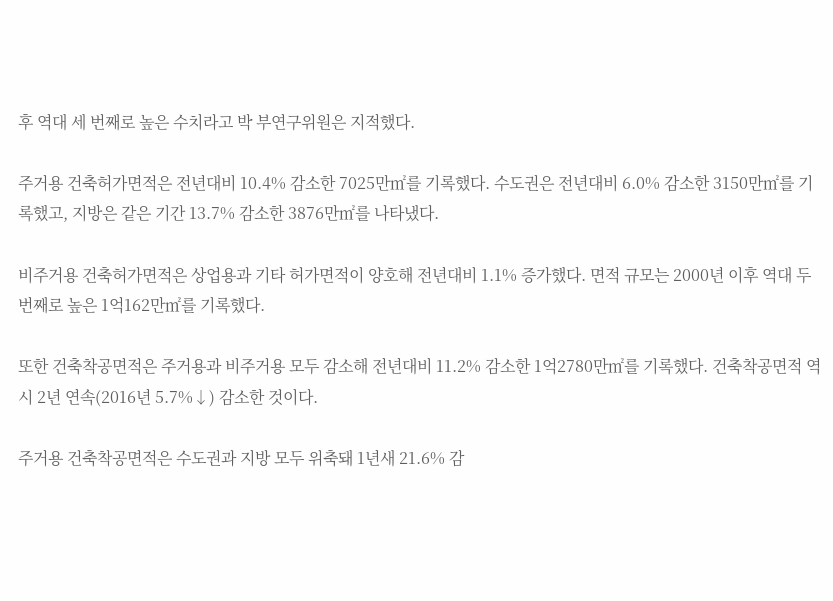후 역대 세 번째로 높은 수치라고 박 부연구위원은 지적했다.

주거용 건축허가면적은 전년대비 10.4% 감소한 7025만㎡를 기록했다. 수도권은 전년대비 6.0% 감소한 3150만㎡를 기록했고, 지방은 같은 기간 13.7% 감소한 3876만㎡를 나타냈다.

비주거용 건축허가면적은 상업용과 기타 허가면적이 양호해 전년대비 1.1% 증가했다. 면적 규모는 2000년 이후 역대 두 번째로 높은 1억162만㎡를 기록했다.

또한 건축착공면적은 주거용과 비주거용 모두 감소해 전년대비 11.2% 감소한 1억2780만㎡를 기록했다. 건축착공면적 역시 2년 연속(2016년 5.7%↓) 감소한 것이다.

주거용 건축착공면적은 수도권과 지방 모두 위축돼 1년새 21.6% 감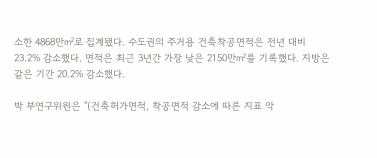소한 4868만㎡로 집계됐다. 수도권의 주거용 건축착공면적은 전년 대비 23.2% 감소했다. 면적은 최근 3년간 가장 낮은 2150만㎡를 기록했다. 지방은 같은 기간 20.2% 감소했다.

박 부연구위원은 "(건축허가면적, 착공면적 감소에 따른 지표 악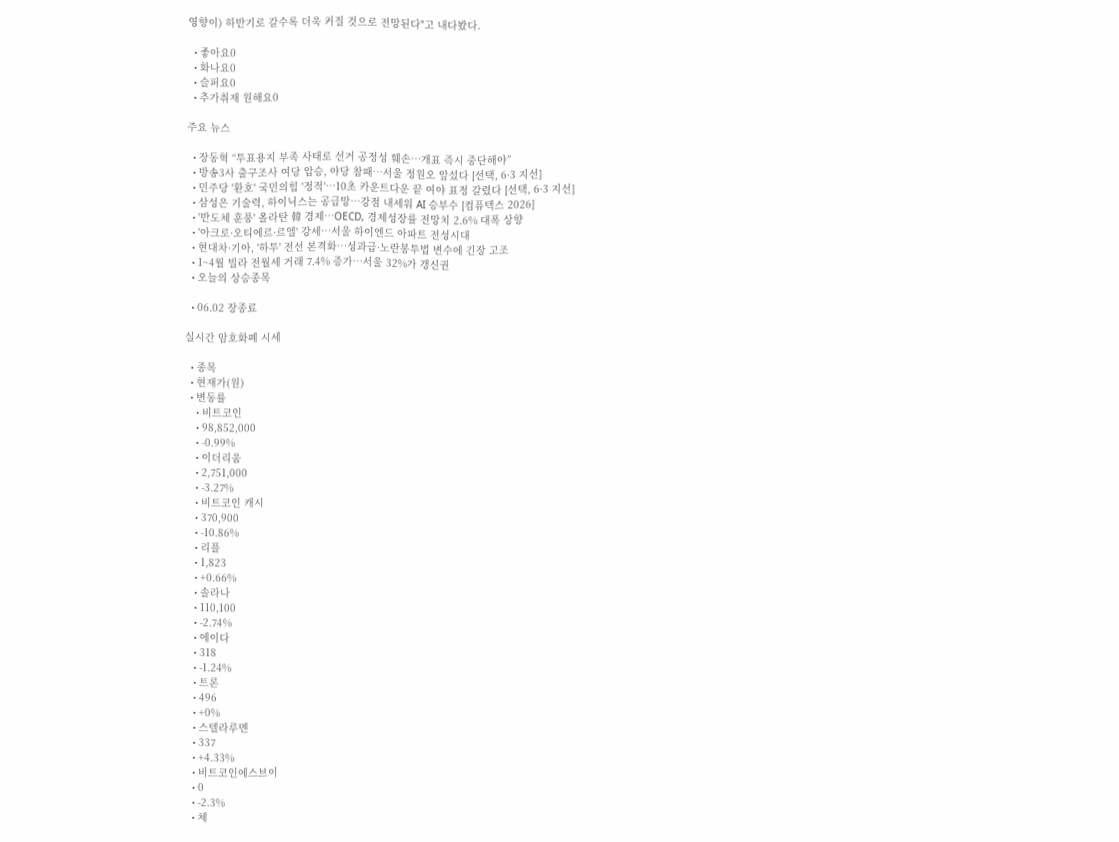영향이) 하반기로 갈수록 더욱 커질 것으로 전망된다"고 내다봤다.

  • 좋아요0
  • 화나요0
  • 슬퍼요0
  • 추가취재 원해요0

주요 뉴스

  • 장동혁 “투표용지 부족 사태로 선거 공정성 훼손…개표 즉시 중단해야”
  • 방송3사 출구조사 여당 압승, 야당 참패…서울 정원오 앞섰다 [선택, 6·3 지선]
  • 민주당 '환호' 국민의힘 '정적'…10초 카운트다운 끝 여야 표정 갈렸다 [선택, 6·3 지선]
  • 삼성은 기술력, 하이닉스는 공급망…강점 내세워 AI 승부수 [컴퓨텍스 2026]
  • '반도체 훈풍' 올라탄 韓 경제⋯OECD, 경제성장률 전망치 2.6% 대폭 상향
  • '아크로·오티에르·르엘' 강세⋯서울 하이엔드 아파트 전성시대
  • 현대차·기아, '하투' 전선 본격화…성과급·노란봉투법 변수에 긴장 고조
  • 1~4월 빌라 전월세 거래 7.4% 증가…서울 32%가 갱신권
  • 오늘의 상승종목

  • 06.02 장종료

실시간 암호화폐 시세

  • 종목
  • 현재가(원)
  • 변동률
    • 비트코인
    • 98,852,000
    • -0.99%
    • 이더리움
    • 2,751,000
    • -3.27%
    • 비트코인 캐시
    • 370,900
    • -10.86%
    • 리플
    • 1,823
    • +0.66%
    • 솔라나
    • 110,100
    • -2.74%
    • 에이다
    • 318
    • -1.24%
    • 트론
    • 496
    • +0%
    • 스텔라루멘
    • 337
    • +4.33%
    • 비트코인에스브이
    • 0
    • -2.3%
    • 체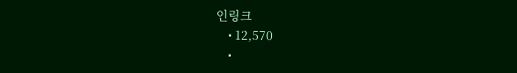인링크
    • 12,570
    •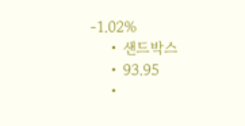-1.02%
    • 샌드박스
    • 93.95
    •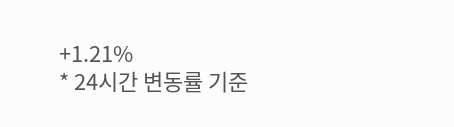+1.21%
* 24시간 변동률 기준